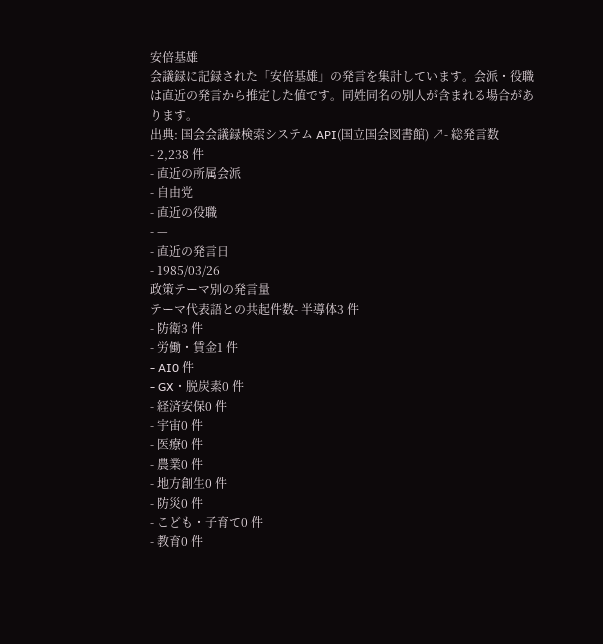安倍基雄
会議録に記録された「安倍基雄」の発言を集計しています。会派・役職は直近の発言から推定した値です。同姓同名の別人が含まれる場合があります。
出典: 国会会議録検索システム API(国立国会図書館) ↗- 総発言数
- 2,238 件
- 直近の所属会派
- 自由党
- 直近の役職
- —
- 直近の発言日
- 1985/03/26
政策テーマ別の発言量
テーマ代表語との共起件数- 半導体3 件
- 防衛3 件
- 労働・賃金1 件
- AI0 件
- GX・脱炭素0 件
- 経済安保0 件
- 宇宙0 件
- 医療0 件
- 農業0 件
- 地方創生0 件
- 防災0 件
- こども・子育て0 件
- 教育0 件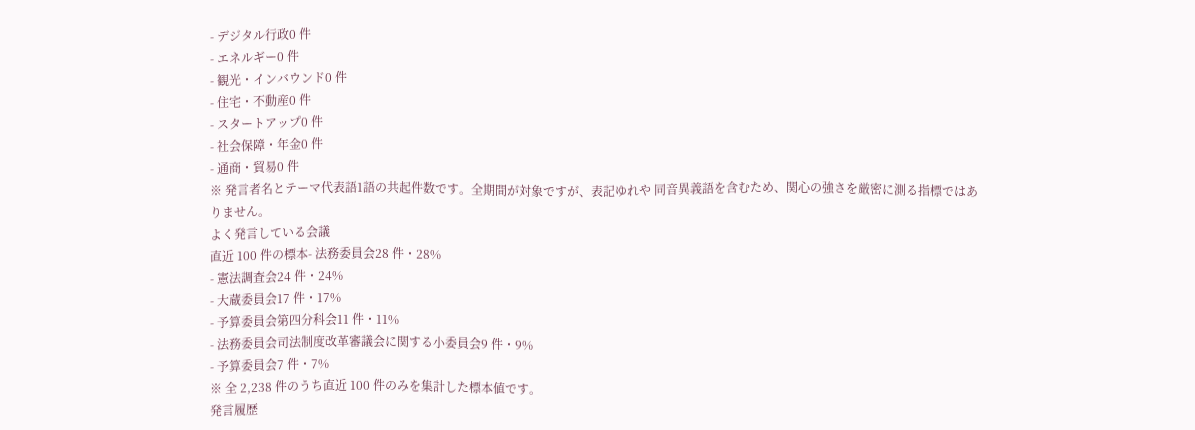- デジタル行政0 件
- エネルギー0 件
- 観光・インバウンド0 件
- 住宅・不動産0 件
- スタートアップ0 件
- 社会保障・年金0 件
- 通商・貿易0 件
※ 発言者名とテーマ代表語1語の共起件数です。全期間が対象ですが、表記ゆれや 同音異義語を含むため、関心の強さを厳密に測る指標ではありません。
よく発言している会議
直近 100 件の標本- 法務委員会28 件・28%
- 憲法調査会24 件・24%
- 大蔵委員会17 件・17%
- 予算委員会第四分科会11 件・11%
- 法務委員会司法制度改革審議会に関する小委員会9 件・9%
- 予算委員会7 件・7%
※ 全 2,238 件のうち直近 100 件のみを集計した標本値です。
発言履歴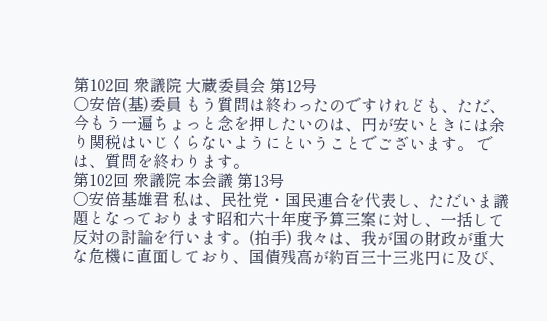第102回 衆議院 大蔵委員会 第12号
○安倍(基)委員 もう質問は終わったのですけれども、ただ、今もう一遍ちょっと念を押したいのは、円が安いときには余り関税はいじくらないようにということでございます。 では、質問を終わります。
第102回 衆議院 本会議 第13号
○安倍基雄君 私は、民社党・国民連合を代表し、ただいま議題となっております昭和六十年度予算三案に対し、一括して反対の討論を行います。(拍手) 我々は、我が国の財政が重大な危機に直面しており、国債残高が約百三十三兆円に及び、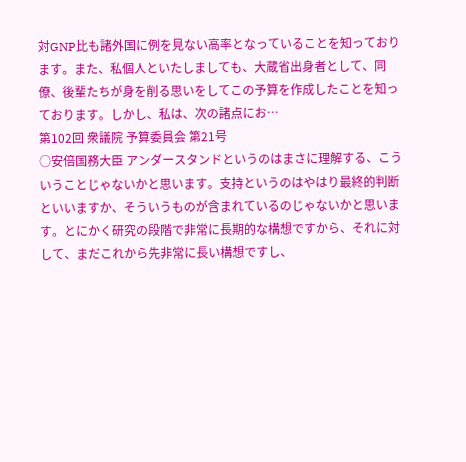対GNP比も諸外国に例を見ない高率となっていることを知っております。また、私個人といたしましても、大蔵省出身者として、同僚、後輩たちが身を削る思いをしてこの予算を作成したことを知っております。しかし、私は、次の諸点にお…
第102回 衆議院 予算委員会 第21号
○安倍国務大臣 アンダースタンドというのはまさに理解する、こういうことじゃないかと思います。支持というのはやはり最終的判断といいますか、そういうものが含まれているのじゃないかと思います。とにかく研究の段階で非常に長期的な構想ですから、それに対して、まだこれから先非常に長い構想ですし、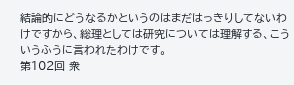結論的にどうなるかというのはまだはっきりしてないわけですから、総理としては研究については理解する、こういうふうに言われたわけです。
第102回 衆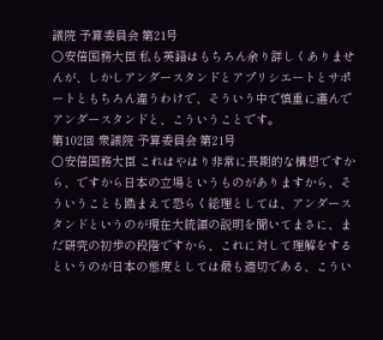議院 予算委員会 第21号
○安倍国務大臣 私も英語はもちろん余り詳しくありませんが、しかしアンダースタンドとアプリシエートとサポートともちろん違うわけで、そういう中で慎重に選んでアンダースタンドと、こういうことです。
第102回 衆議院 予算委員会 第21号
○安倍国務大臣 これはやはり非常に長期的な構想ですから、ですから日本の立場というものがありますから、そういうことも踏まえて恐らく総理としては、アンダースタンドというのが現在大統領の説明を聞いてまさに、まだ研究の初歩の段階ですから、これに対して理解をするというのが日本の態度としては最も適切である、こうい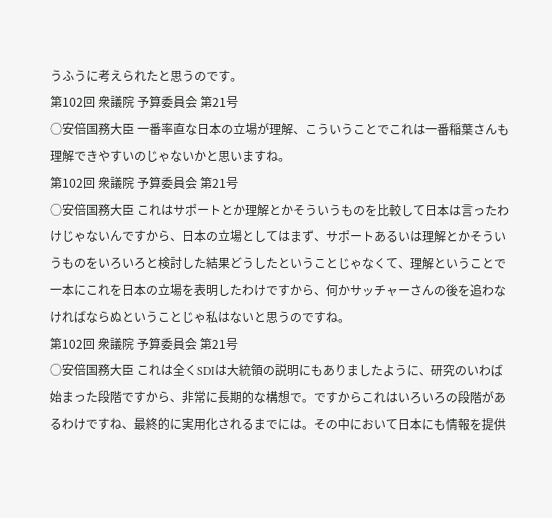うふうに考えられたと思うのです。
第102回 衆議院 予算委員会 第21号
○安倍国務大臣 一番率直な日本の立場が理解、こういうことでこれは一番稲葉さんも理解できやすいのじゃないかと思いますね。
第102回 衆議院 予算委員会 第21号
○安倍国務大臣 これはサポートとか理解とかそういうものを比較して日本は言ったわけじゃないんですから、日本の立場としてはまず、サポートあるいは理解とかそういうものをいろいろと検討した結果どうしたということじゃなくて、理解ということで一本にこれを日本の立場を表明したわけですから、何かサッチャーさんの後を追わなければならぬということじゃ私はないと思うのですね。
第102回 衆議院 予算委員会 第21号
○安倍国務大臣 これは全くSDIは大統領の説明にもありましたように、研究のいわば始まった段階ですから、非常に長期的な構想で。ですからこれはいろいろの段階があるわけですね、最終的に実用化されるまでには。その中において日本にも情報を提供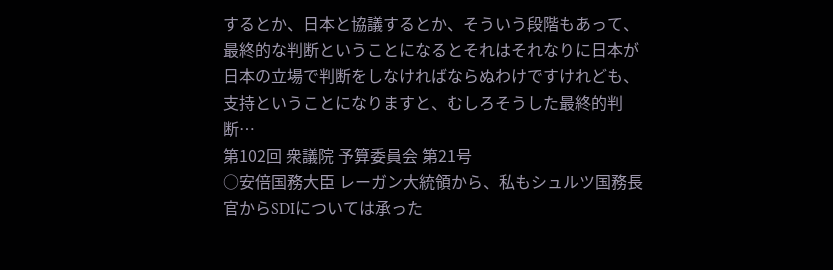するとか、日本と協議するとか、そういう段階もあって、最終的な判断ということになるとそれはそれなりに日本が日本の立場で判断をしなければならぬわけですけれども、支持ということになりますと、むしろそうした最終的判断…
第102回 衆議院 予算委員会 第21号
○安倍国務大臣 レーガン大統領から、私もシュルツ国務長官からSDIについては承った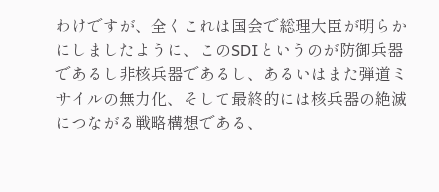わけですが、全くこれは国会で総理大臣が明らかにしましたように、このSDIというのが防御兵器であるし非核兵器であるし、あるいはまた弾道ミサイルの無力化、そして最終的には核兵器の絶滅につながる戦略構想である、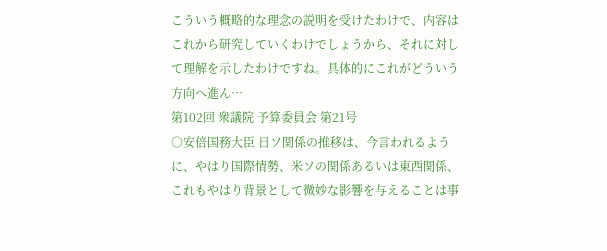こういう概略的な理念の説明を受けたわけで、内容はこれから研究していくわけでしょうから、それに対して理解を示したわけですね。具体的にこれがどういう方向へ進ん…
第102回 衆議院 予算委員会 第21号
○安倍国務大臣 日ソ関係の推移は、今言われるように、やはり国際情勢、米ソの関係あるいは東西関係、これもやはり背景として微妙な影響を与えることは事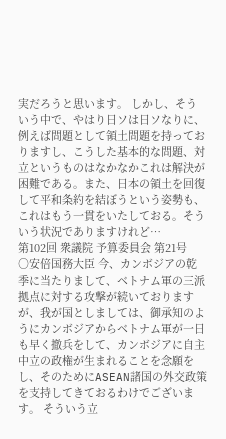実だろうと思います。 しかし、そういう中で、やはり日ソは日ソなりに、例えば問題として領土問題を持っておりますし、こうした基本的な問題、対立というものはなかなかこれは解決が困難である。また、日本の領土を回復して平和条約を結ぼうという姿勢も、これはもう一貫をいたしておる。そういう状況でありますけれど…
第102回 衆議院 予算委員会 第21号
○安倍国務大臣 今、カンボジアの乾季に当たりまして、ベトナム軍の三派拠点に対する攻撃が続いておりますが、我が国としましては、御承知のようにカンボジアからベトナム軍が一日も早く撤兵をして、カンボジアに自主中立の政権が生まれることを念願をし、そのためにASEAN諸国の外交政策を支持してきておるわけでございます。 そういう立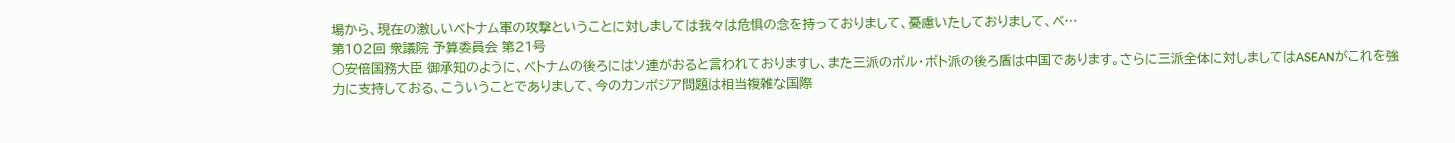場から、現在の激しいベトナム軍の攻撃ということに対しましては我々は危惧の念を持っておりまして、憂慮いたしておりまして、ベ…
第102回 衆議院 予算委員会 第21号
○安倍国務大臣 御承知のように、ベトナムの後ろにはソ連がおると言われておりますし、また三派のポル・ポト派の後ろ盾は中国であります。さらに三派全体に対しましてはASEANがこれを強力に支持しておる、こういうことでありまして、今のカンボジア問題は相当複雑な国際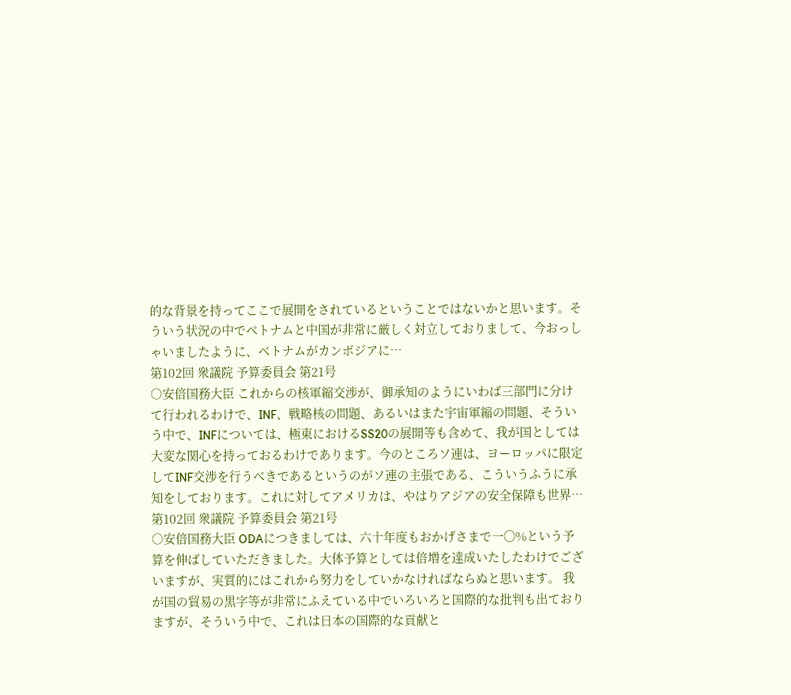的な背景を持ってここで展開をされているということではないかと思います。そういう状況の中でベトナムと中国が非常に厳しく対立しておりまして、今おっしゃいましたように、ベトナムがカンボジアに…
第102回 衆議院 予算委員会 第21号
○安倍国務大臣 これからの核軍縮交渉が、御承知のようにいわば三部門に分けて行われるわけで、INF、戦略核の問題、あるいはまた宇宙軍縮の問題、そういう中で、INFについては、極東におけるSS20の展開等も含めて、我が国としては大変な関心を持っておるわけであります。今のところソ連は、ヨーロッパに限定してINF交渉を行うべきであるというのがソ連の主張である、こういうふうに承知をしております。これに対してアメリカは、やはりアジアの安全保障も世界…
第102回 衆議院 予算委員会 第21号
○安倍国務大臣 ODAにつきましては、六十年度もおかげさまで一〇%という予算を伸ばしていただきました。大体予算としては倍増を達成いたしたわけでございますが、実質的にはこれから努力をしていかなければならぬと思います。 我が国の貿易の黒字等が非常にふえている中でいろいろと国際的な批判も出ておりますが、そういう中で、これは日本の国際的な貢献と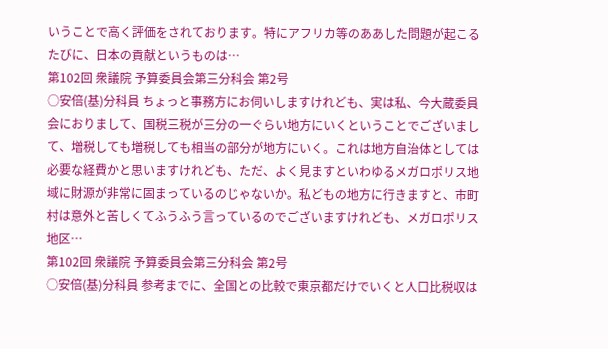いうことで高く評価をされております。特にアフリカ等のああした問題が起こるたびに、日本の貢献というものは…
第102回 衆議院 予算委員会第三分科会 第2号
○安倍(基)分科員 ちょっと事務方にお伺いしますけれども、実は私、今大蔵委員会におりまして、国税三税が三分の一ぐらい地方にいくということでございまして、増税しても増税しても相当の部分が地方にいく。これは地方自治体としては必要な経費かと思いますけれども、ただ、よく見ますといわゆるメガロポリス地域に財源が非常に固まっているのじゃないか。私どもの地方に行きますと、市町村は意外と苦しくてふうふう言っているのでございますけれども、メガロポリス地区…
第102回 衆議院 予算委員会第三分科会 第2号
○安倍(基)分科員 参考までに、全国との比較で東京都だけでいくと人口比税収は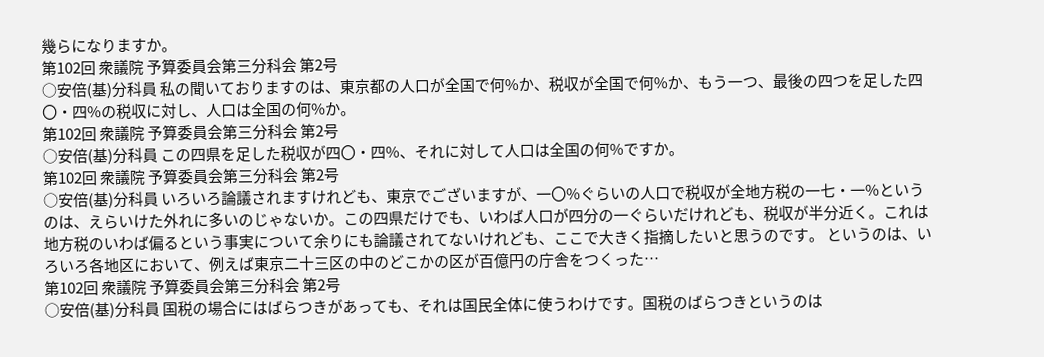幾らになりますか。
第102回 衆議院 予算委員会第三分科会 第2号
○安倍(基)分科員 私の聞いておりますのは、東京都の人口が全国で何%か、税収が全国で何%か、もう一つ、最後の四つを足した四〇・四%の税収に対し、人口は全国の何%か。
第102回 衆議院 予算委員会第三分科会 第2号
○安倍(基)分科員 この四県を足した税収が四〇・四%、それに対して人口は全国の何%ですか。
第102回 衆議院 予算委員会第三分科会 第2号
○安倍(基)分科員 いろいろ論議されますけれども、東京でございますが、一〇%ぐらいの人口で税収が全地方税の一七・一%というのは、えらいけた外れに多いのじゃないか。この四県だけでも、いわば人口が四分の一ぐらいだけれども、税収が半分近く。これは地方税のいわば偏るという事実について余りにも論議されてないけれども、ここで大きく指摘したいと思うのです。 というのは、いろいろ各地区において、例えば東京二十三区の中のどこかの区が百億円の庁舎をつくった…
第102回 衆議院 予算委員会第三分科会 第2号
○安倍(基)分科員 国税の場合にはばらつきがあっても、それは国民全体に使うわけです。国税のばらつきというのは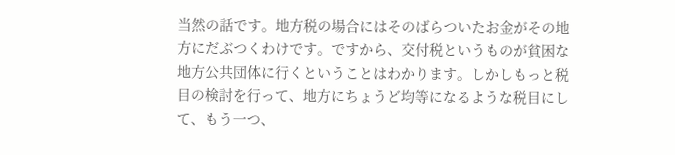当然の話です。地方税の場合にはそのばらついたお金がその地方にだぶつくわけです。ですから、交付税というものが貧困な地方公共団体に行くということはわかります。しかしもっと税目の検討を行って、地方にちょうど均等になるような税目にして、もう一つ、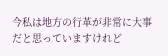今私は地方の行革が非常に大事だと思っていますけれど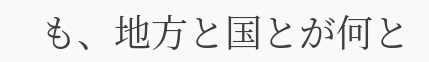も、地方と国とが何と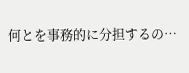何とを事務的に分担するの…